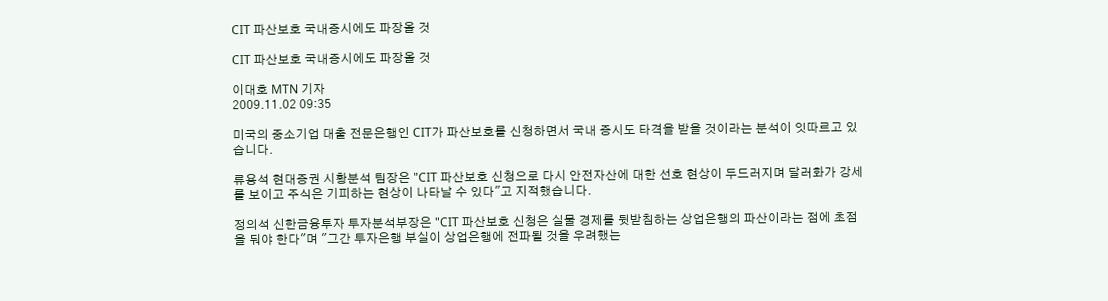CIT 파산보호 국내증시에도 파장올 것

CIT 파산보호 국내증시에도 파장올 것

이대호 MTN 기자
2009.11.02 09:35

미국의 중소기업 대출 전문은행인 CIT가 파산보호를 신청하면서 국내 증시도 타격을 받을 것이라는 분석이 잇따르고 있습니다.

류용석 현대증권 시황분석 팀장은 "CIT 파산보호 신청으로 다시 안전자산에 대한 선호 현상이 두드러지며 달러화가 강세를 보이고 주식은 기피하는 현상이 나타날 수 있다"고 지적했습니다.

정의석 신한금융투자 투자분석부장은 "CIT 파산보호 신청은 실물 경제를 뒷받침하는 상업은행의 파산이라는 점에 초점을 둬야 한다"며 "그간 투자은행 부실이 상업은행에 전파될 것을 우려했는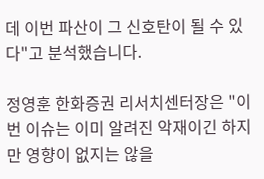데 이번 파산이 그 신호탄이 될 수 있다"고 분석했습니다.

정영훈 한화증권 리서치센터장은 "이번 이슈는 이미 알려진 악재이긴 하지만 영향이 없지는 않을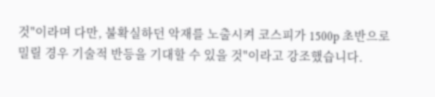것"이라며 다만, 불확실하던 악재를 노출시켜 코스피가 1500p 초반으로 밀릴 경우 기술적 반등을 기대할 수 있을 것"이라고 강조했습니다.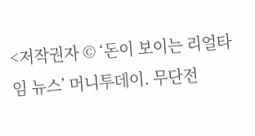<저작권자 © ‘돈이 보이는 리얼타임 뉴스’ 머니투데이. 무단전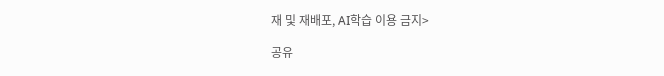재 및 재배포, AI학습 이용 금지>

공유